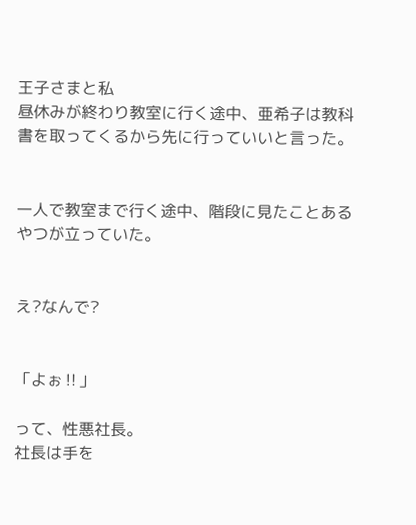王子さまと私
昼休みが終わり教室に行く途中、亜希子は教科書を取ってくるから先に行っていいと言った。


一人で教室まで行く途中、階段に見たことあるやつが立っていた。


え?なんで?


「よぉ‼」

って、性悪社長。
社長は手を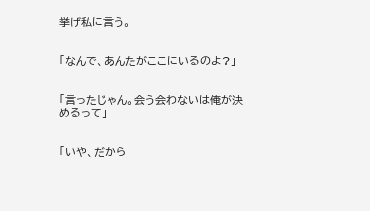挙げ私に言う。


「なんで、あんたがここにいるのよ?」


「言ったじゃん。会う会わないは俺が決めるって」


「いや、だから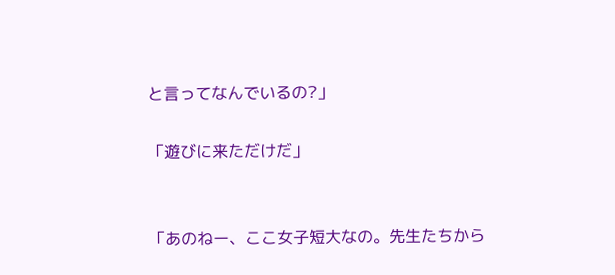と言ってなんでいるの?」

「遊びに来ただけだ」


「あのねー、ここ女子短大なの。先生たちから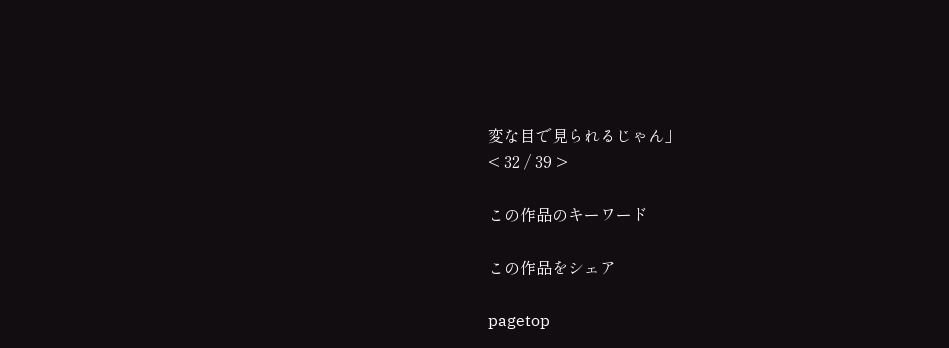変な目で見られるじゃん」
< 32 / 39 >

この作品のキーワード

この作品をシェア

pagetop